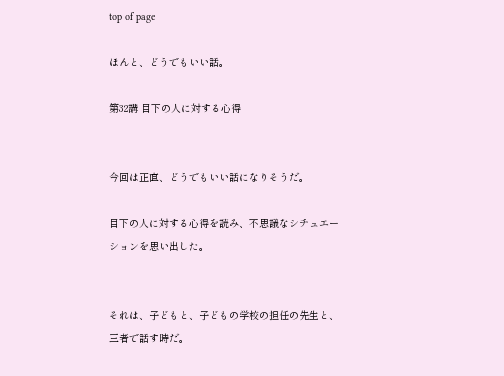top of page

ほんと、どうでもいい話。

第32講 目下の人に対する心得


今回は正直、どうでもいい話になりそうだ。

目下の人に対する心得を読み、不思議なシチュエーションを思い出した。


それは、子どもと、子どもの学校の担任の先生と、三者で話す時だ。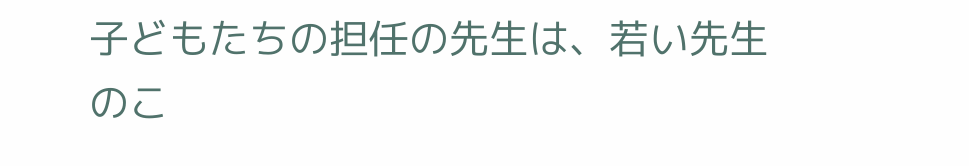子どもたちの担任の先生は、若い先生のこ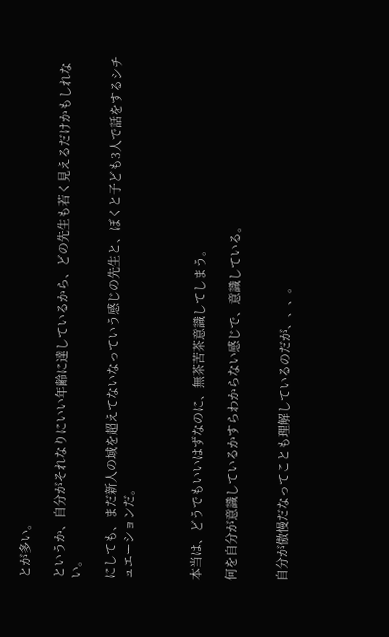とが多い。

というか、自分がそれなりにいい年齢に達しているから、どの先生も若く見えるだけかもしれない。

にしても、まだ新人の域を超えてないなっていう感じの先生と、ぼくと子ども3人で話をするシチュエーションだ。



本当は、どうでもいいはずなのに、無茶苦茶意識してしまう。

何を自分が意識しているかすらわからない感じで、意識している。


自分が傲慢だなってことも理解しているのだが、、、。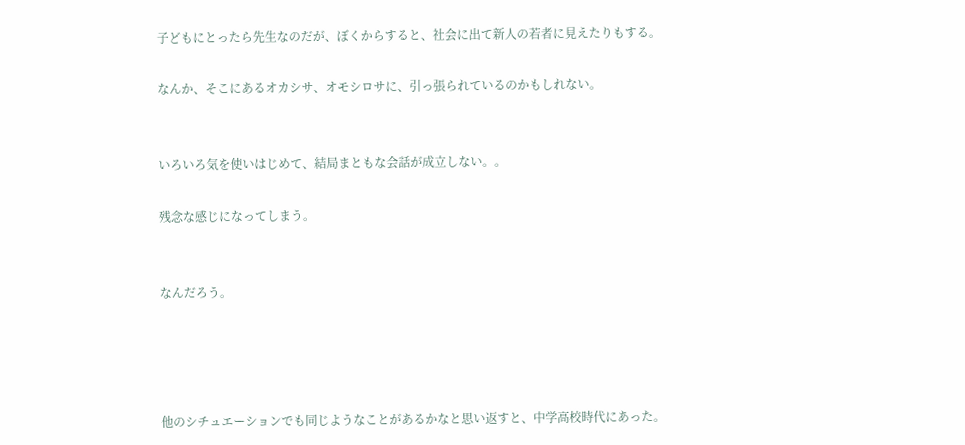子どもにとったら先生なのだが、ぼくからすると、社会に出て新人の若者に見えたりもする。

なんか、そこにあるオカシサ、オモシロサに、引っ張られているのかもしれない。


いろいろ気を使いはじめて、結局まともな会話が成立しない。。

残念な感じになってしまう。


なんだろう。




他のシチュエーションでも同じようなことがあるかなと思い返すと、中学高校時代にあった。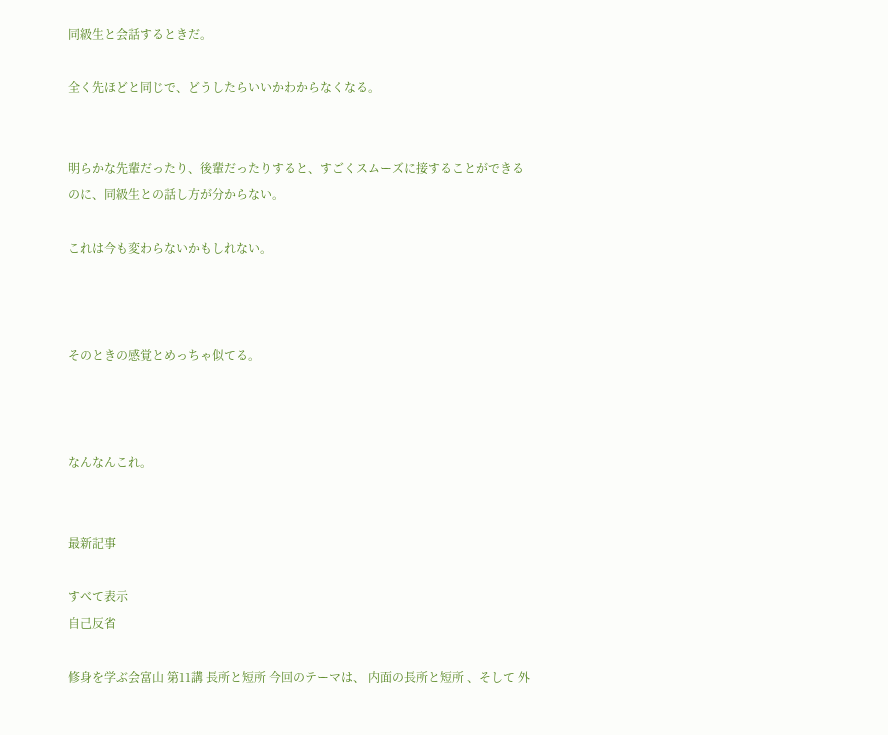同級生と会話するときだ。

全く先ほどと同じで、どうしたらいいかわからなくなる。


明らかな先輩だったり、後輩だったりすると、すごくスムーズに接することができるのに、同級生との話し方が分からない。

これは今も変わらないかもしれない。



そのときの感覚とめっちゃ似てる。



なんなんこれ。


最新記事

すべて表示
自己反省

修身を学ぶ会富山 第11講 長所と短所 今回のテーマは、 内面の長所と短所 、そして 外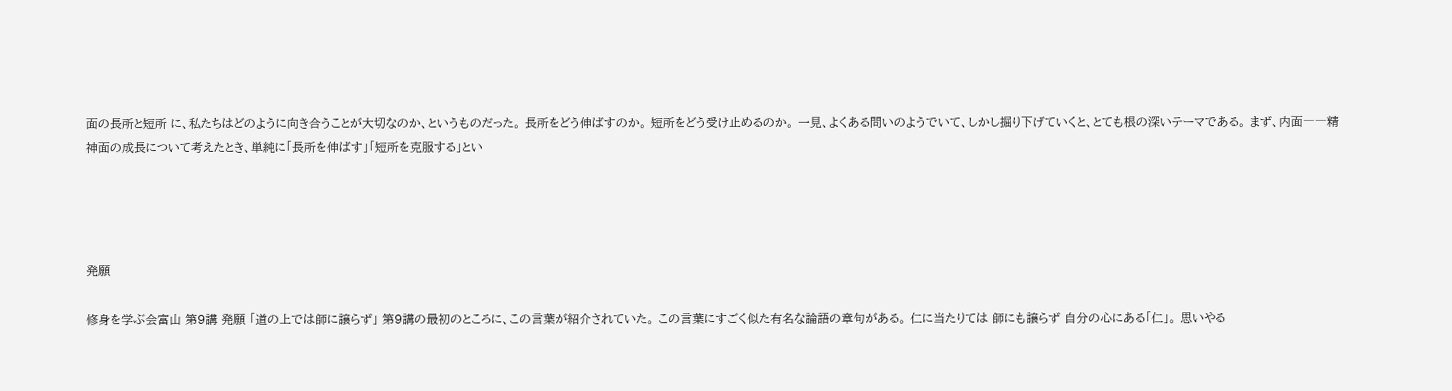面の長所と短所 に、私たちはどのように向き合うことが大切なのか、というものだった。 長所をどう伸ばすのか。 短所をどう受け止めるのか。 一見、よくある問いのようでいて、しかし掘り下げていくと、とても根の深いテーマである。 まず、内面――精神面の成長について考えたとき、単純に「長所を伸ばす」「短所を克服する」とい




発願

修身を学ぶ会富山 第9講 発願 「道の上では師に譲らず」 第9講の最初のところに、この言葉が紹介されていた。 この言葉にすごく似た有名な論語の章句がある。 仁に当たりては 師にも譲らず 自分の心にある「仁」。 思いやる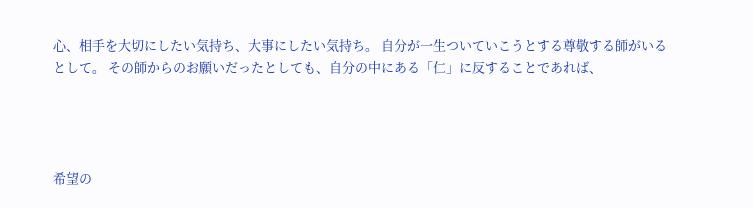心、相手を大切にしたい気持ち、大事にしたい気持ち。 自分が一生ついていこうとする尊敬する師がいるとして。 その師からのお願いだったとしても、自分の中にある「仁」に反することであれば、




希望の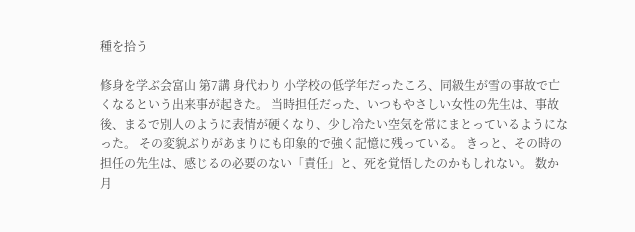種を拾う

修身を学ぶ会富山 第7講 身代わり 小学校の低学年だったころ、同級生が雪の事故で亡くなるという出来事が起きた。 当時担任だった、いつもやさしい女性の先生は、事故後、まるで別人のように表情が硬くなり、少し冷たい空気を常にまとっているようになった。 その変貌ぶりがあまりにも印象的で強く記憶に残っている。 きっと、その時の担任の先生は、感じるの必要のない「責任」と、死を覚悟したのかもしれない。 数か月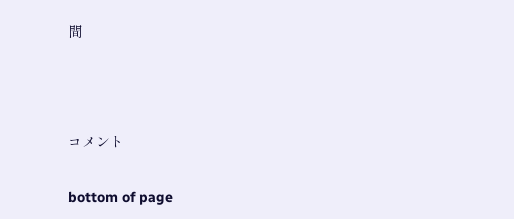間





コメント


bottom of page